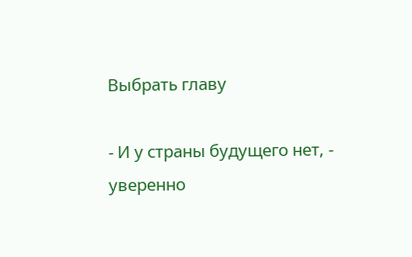Выбрать главу

- И у страны будущего нет, - уверенно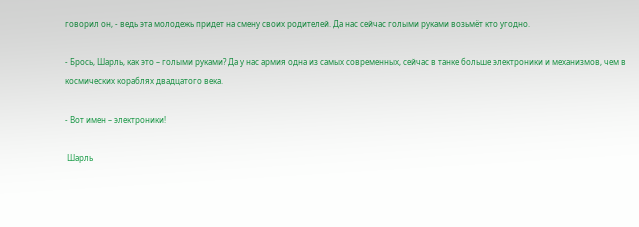говорил он, - ведь эта молодежь придет на смену своих родителей. Да нас сейчас голыми руками возьмёт кто угодно.

- Брось, Шарль, как это – голыми руками? Да у нас армия одна из самых современных, сейчас в танке больше электроники и механизмов, чем в космических кораблях двадцатого века.

- Вот имен – электроники!

 Шарль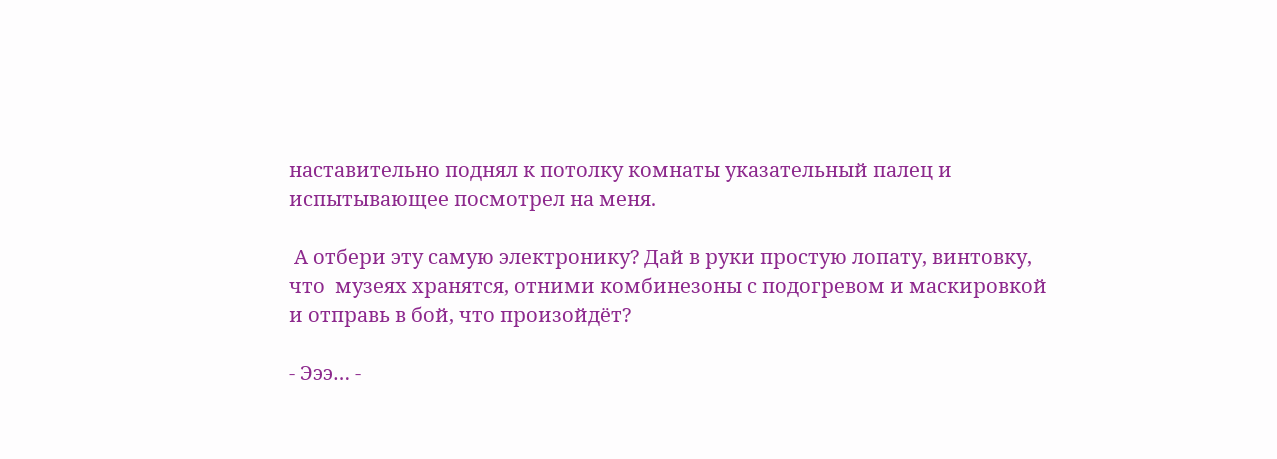наставительно поднял к потолку комнаты указательный палец и испытывающее посмотрел на меня.

 А отбери эту самую электронику? Дай в руки простую лопату, винтовку, что  музеях хранятся, отними комбинезоны с подогревом и маскировкой и отправь в бой, что произойдёт?

- Эээ… -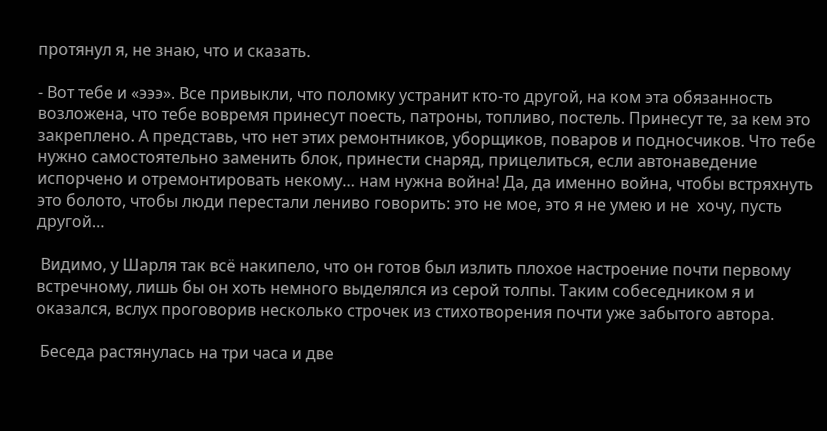протянул я, не знаю, что и сказать.

- Вот тебе и «эээ». Все привыкли, что поломку устранит кто-то другой, на ком эта обязанность возложена, что тебе вовремя принесут поесть, патроны, топливо, постель. Принесут те, за кем это закреплено. А представь, что нет этих ремонтников, уборщиков, поваров и подносчиков. Что тебе нужно самостоятельно заменить блок, принести снаряд, прицелиться, если автонаведение испорчено и отремонтировать некому… нам нужна война! Да, да именно война, чтобы встряхнуть это болото, чтобы люди перестали лениво говорить: это не мое, это я не умею и не  хочу, пусть другой…

 Видимо, у Шарля так всё накипело, что он готов был излить плохое настроение почти первому встречному, лишь бы он хоть немного выделялся из серой толпы. Таким собеседником я и оказался, вслух проговорив несколько строчек из стихотворения почти уже забытого автора.

 Беседа растянулась на три часа и две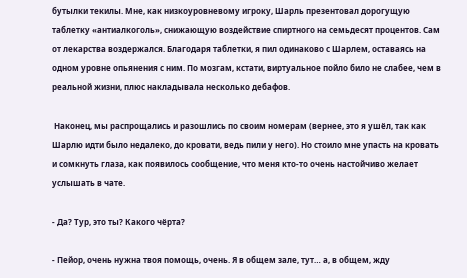бутылки текилы. Мне, как низкоуровневому игроку, Шарль презентовал дорогущую таблетку «антиалкоголь», снижающую воздействие спиртного на семьдесят процентов. Сам от лекарства воздержался. Благодаря таблетки, я пил одинаково с Шарлем, оставаясь на одном уровне опьянения с ним. По мозгам, кстати, виртуальное пойло било не слабее, чем в реальной жизни, плюс накладывала несколько дебафов.

 Наконец, мы распрощались и разошлись по своим номерам (вернее, это я ушёл, так как Шарлю идти было недалеко, до кровати, ведь пили у него). Но стоило мне упасть на кровать и сомкнуть глаза, как появилось сообщение, что меня кто-то очень настойчиво желает услышать в чате.

- Да? Тур, это ты? Какого чёрта?

- Пейор, очень нужна твоя помощь, очень. Я в общем зале, тут… а, в общем, жду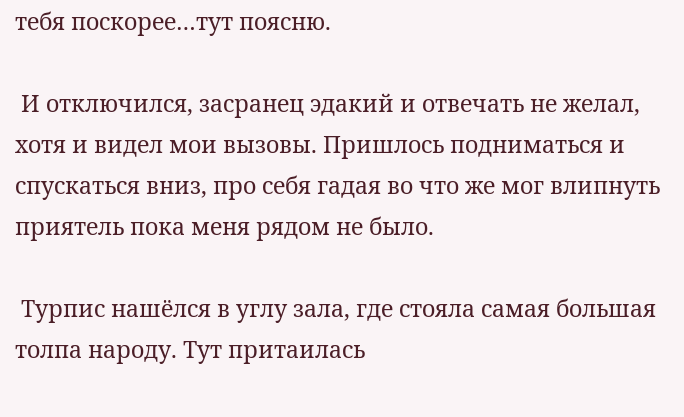тебя поскорее…тут поясню.

 И отключился, засранец эдакий и отвечать не желал, хотя и видел мои вызовы. Пришлось подниматься и спускаться вниз, про себя гадая во что же мог влипнуть приятель пока меня рядом не было.

 Турпис нашёлся в углу зала, где стояла самая большая толпа народу. Тут притаилась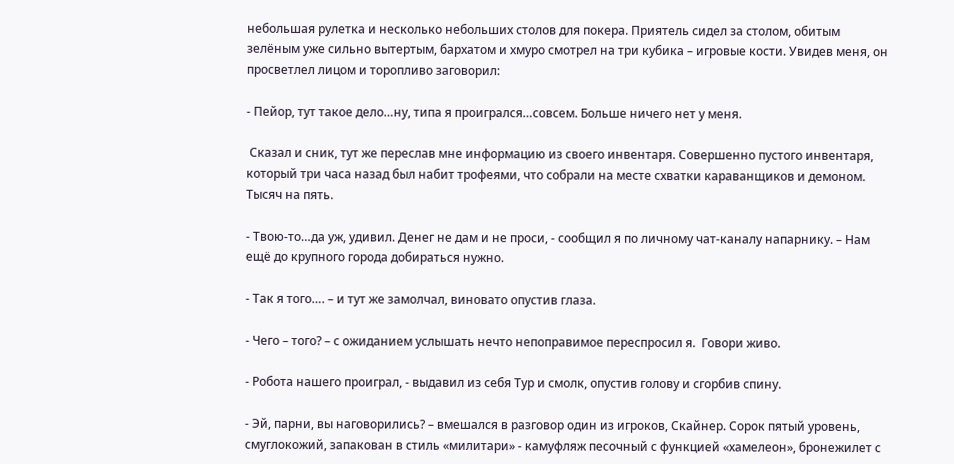небольшая рулетка и несколько небольших столов для покера. Приятель сидел за столом, обитым зелёным уже сильно вытертым, бархатом и хмуро смотрел на три кубика – игровые кости. Увидев меня, он просветлел лицом и торопливо заговорил:

- Пейор, тут такое дело…ну, типа я проигрался…совсем. Больше ничего нет у меня.

 Сказал и сник, тут же переслав мне информацию из своего инвентаря. Совершенно пустого инвентаря, который три часа назад был набит трофеями, что собрали на месте схватки караванщиков и демоном. Тысяч на пять.

- Твою-то…да уж, удивил. Денег не дам и не проси, - сообщил я по личному чат-каналу напарнику. – Нам ещё до крупного города добираться нужно.

- Так я того…. – и тут же замолчал, виновато опустив глаза.

- Чего – того? – с ожиданием услышать нечто непоправимое переспросил я.  Говори живо.

- Робота нашего проиграл, - выдавил из себя Тур и смолк, опустив голову и сгорбив спину.

- Эй, парни, вы наговорились? – вмешался в разговор один из игроков, Скайнер. Сорок пятый уровень, смуглокожий, запакован в стиль «милитари» - камуфляж песочный с функцией «хамелеон», бронежилет с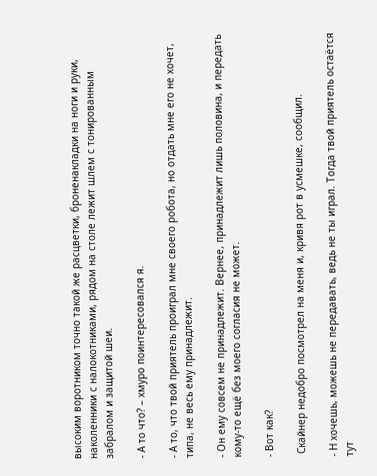высоким воротником точно такой же расцветки, броненакладки на ноги и руки, наколенники с налокотниками, рядом на столе лежит шлем с тонированным забралом и защитой шеи.

- А то что? – хмуро поинтересовался я.

- А то, что твой приятель проиграл мне своего робота, но отдать мне его не хочет, типа, не весь ему принадлежит.

- Он ему совсем не принадлежит. Вернее, принадлежит лишь половина, и передать кому-то ещё без моего согласия не может.

- Вот как?

 Скайнер недобро посмотрел на меня и, кривя рот в усмешке, сообщил.

- Н хочешь, можешь не передавать, ведь не ты играл. Тогда твой приятель остаётся тут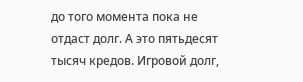до того момента пока не отдаст долг. А это пятьдесят тысяч кредов. Игровой долг,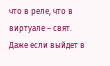что в реле, что в виртуале – свят. Даже если выйдет в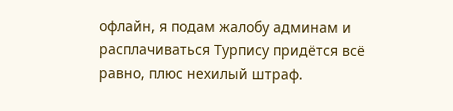офлайн, я подам жалобу админам и расплачиваться Турпису придётся всё равно, плюс нехилый штраф.